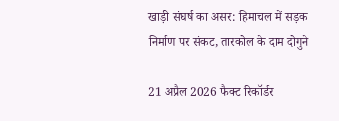खाड़ी संघर्ष का असर: हिमाचल में सड़क निर्माण पर संकट, तारकोल के दाम दोगुने

21 अप्रैल 2026 फैक्ट रिकॉर्डर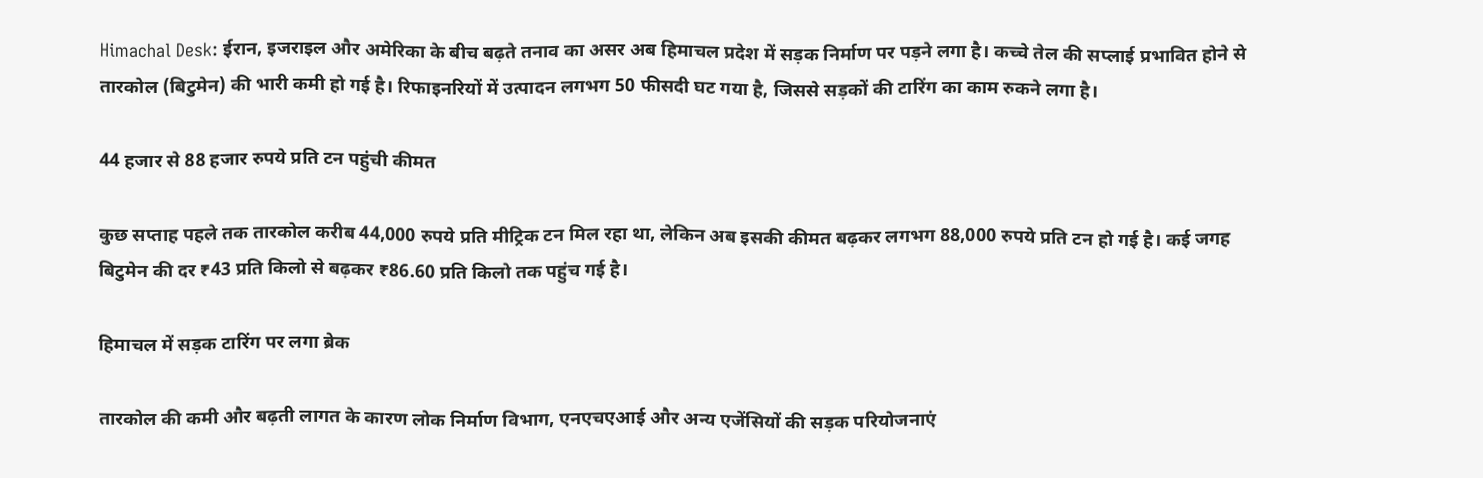Himachal Desk: ईरान, इजराइल और अमेरिका के बीच बढ़ते तनाव का असर अब हिमाचल प्रदेश में सड़क निर्माण पर पड़ने लगा है। कच्चे तेल की सप्लाई प्रभावित होने से तारकोल (बिटुमेन) की भारी कमी हो गई है। रिफाइनरियों में उत्पादन लगभग 50 फीसदी घट गया है, जिससे सड़कों की टारिंग का काम रुकने लगा है।

44 हजार से 88 हजार रुपये प्रति टन पहुंची कीमत

कुछ सप्ताह पहले तक तारकोल करीब 44,000 रुपये प्रति मीट्रिक टन मिल रहा था, लेकिन अब इसकी कीमत बढ़कर लगभग 88,000 रुपये प्रति टन हो गई है। कई जगह बिटुमेन की दर ₹43 प्रति किलो से बढ़कर ₹86.60 प्रति किलो तक पहुंच गई है।

हिमाचल में सड़क टारिंग पर लगा ब्रेक

तारकोल की कमी और बढ़ती लागत के कारण लोक निर्माण विभाग, एनएचएआई और अन्य एजेंसियों की सड़क परियोजनाएं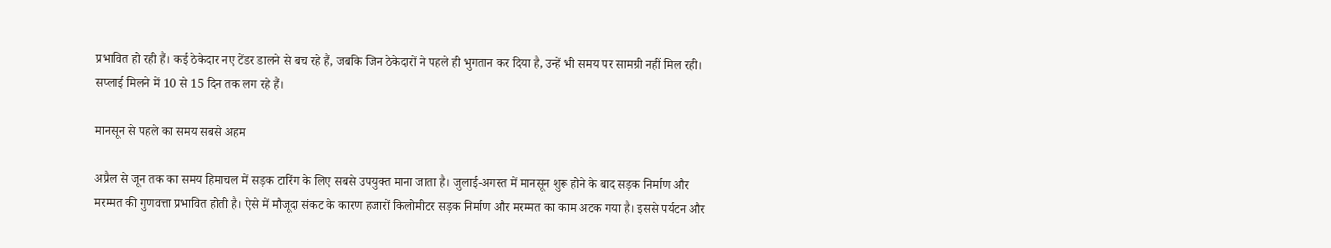प्रभावित हो रही हैं। कई ठेकेदार नए टेंडर डालने से बच रहे हैं, जबकि जिन ठेकेदारों ने पहले ही भुगतान कर दिया है, उन्हें भी समय पर सामग्री नहीं मिल रही। सप्लाई मिलने में 10 से 15 दिन तक लग रहे हैं।

मानसून से पहले का समय सबसे अहम

अप्रैल से जून तक का समय हिमाचल में सड़क टारिंग के लिए सबसे उपयुक्त माना जाता है। जुलाई-अगस्त में मानसून शुरू होने के बाद सड़क निर्माण और मरम्मत की गुणवत्ता प्रभावित होती है। ऐसे में मौजूदा संकट के कारण हजारों किलोमीटर सड़क निर्माण और मरम्मत का काम अटक गया है। इससे पर्यटन और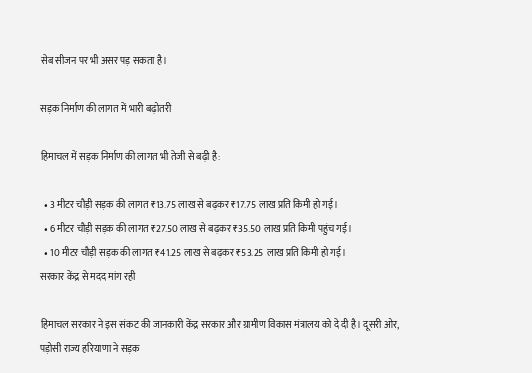सेब सीजन पर भी असर पड़ सकता है।

सड़क निर्माण की लागत में भारी बढ़ोतरी

हिमाचल में सड़क निर्माण की लागत भी तेजी से बढ़ी है:

  • 3 मीटर चौड़ी सड़क की लागत ₹13.75 लाख से बढ़कर ₹17.75 लाख प्रति किमी हो गई।
  • 6 मीटर चौड़ी सड़क की लागत ₹27.50 लाख से बढ़कर ₹35.50 लाख प्रति किमी पहुंच गई।
  • 10 मीटर चौड़ी सड़क की लागत ₹41.25 लाख से बढ़कर ₹53.25 लाख प्रति किमी हो गई।
सरकार केंद्र से मदद मांग रही

हिमाचल सरकार ने इस संकट की जानकारी केंद्र सरकार और ग्रामीण विकास मंत्रालय को दे दी है। दूसरी ओर, पड़ोसी राज्य हरियाणा ने सड़क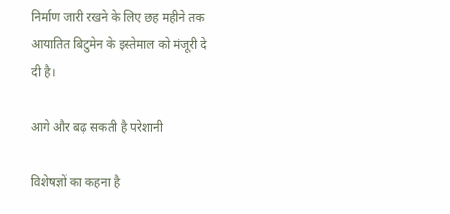निर्माण जारी रखने के लिए छह महीने तक आयातित बिटुमेन के इस्तेमाल को मंजूरी दे दी है।

आगे और बढ़ सकती है परेशानी

विशेषज्ञों का कहना है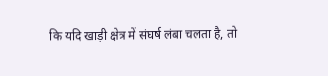कि यदि खाड़ी क्षेत्र में संघर्ष लंबा चलता है, तो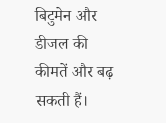बिटुमेन और डीजल की कीमतें और बढ़ सकती हैं।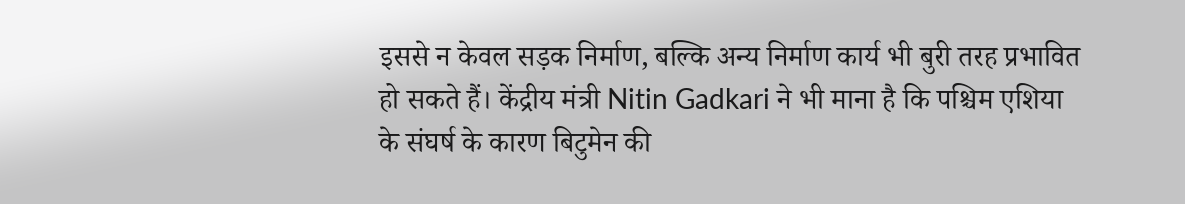इससे न केवल सड़क निर्माण, बल्कि अन्य निर्माण कार्य भी बुरी तरह प्रभावित हो सकते हैं। केंद्रीय मंत्री Nitin Gadkari ने भी माना है कि पश्चिम एशिया के संघर्ष के कारण बिटुमेन की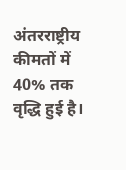अंतरराष्ट्रीय कीमतों में 40% तक वृद्धि हुई है।